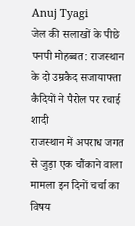Anuj Tyagi
जेल की सलाखों के पीछे पनपी मोहब्बत: राजस्थान के दो उम्रकैद सजायाफ्ता कैदियों ने पैरोल पर रचाई शादी
राजस्थान में अपराध जगत से जुड़ा एक चौंकाने वाला मामला इन दिनों चर्चा का विषय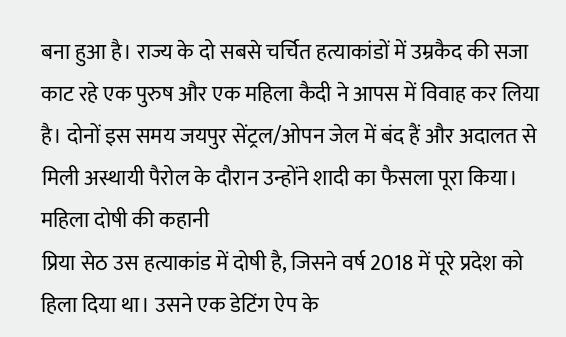बना हुआ है। राज्य के दो सबसे चर्चित हत्याकांडों में उम्रकैद की सजा काट रहे एक पुरुष और एक महिला कैदी ने आपस में विवाह कर लिया है। दोनों इस समय जयपुर सेंट्रल/ओपन जेल में बंद हैं और अदालत से मिली अस्थायी पैरोल के दौरान उन्होंने शादी का फैसला पूरा किया।
महिला दोषी की कहानी
प्रिया सेठ उस हत्याकांड में दोषी है, जिसने वर्ष 2018 में पूरे प्रदेश को हिला दिया था। उसने एक डेटिंग ऐप के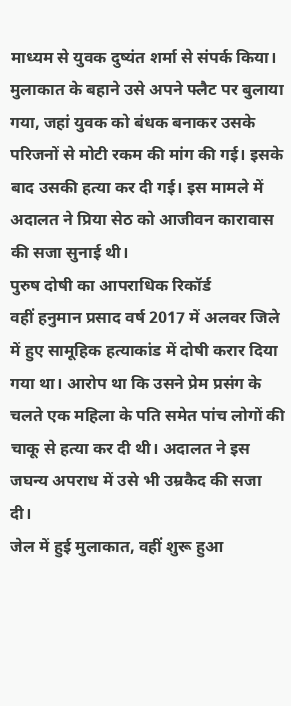माध्यम से युवक दुष्यंत शर्मा से संपर्क किया। मुलाकात के बहाने उसे अपने फ्लैट पर बुलाया गया, जहां युवक को बंधक बनाकर उसके परिजनों से मोटी रकम की मांग की गई। इसके बाद उसकी हत्या कर दी गई। इस मामले में अदालत ने प्रिया सेठ को आजीवन कारावास की सजा सुनाई थी।
पुरुष दोषी का आपराधिक रिकॉर्ड
वहीं हनुमान प्रसाद वर्ष 2017 में अलवर जिले में हुए सामूहिक हत्याकांड में दोषी करार दिया गया था। आरोप था कि उसने प्रेम प्रसंग के चलते एक महिला के पति समेत पांच लोगों की चाकू से हत्या कर दी थी। अदालत ने इस जघन्य अपराध में उसे भी उम्रकैद की सजा दी।
जेल में हुई मुलाकात, वहीं शुरू हुआ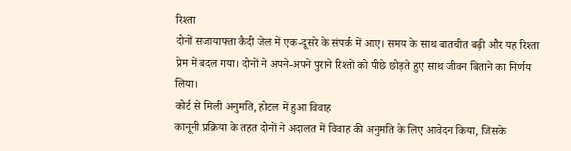रिश्ता
दोनों सजायाफ्ता कैदी जेल में एक-दूसरे के संपर्क में आए। समय के साथ बातचीत बढ़ी और यह रिश्ता प्रेम में बदल गया। दोनों ने अपने-अपने पुराने रिश्तों को पीछे छोड़ते हुए साथ जीवन बिताने का निर्णय लिया।
कोर्ट से मिली अनुमति, होटल में हुआ विवाह
कानूनी प्रक्रिया के तहत दोनों ने अदालत में विवाह की अनुमति के लिए आवेदन किया, जिसके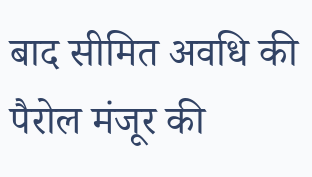बाद सीमित अवधि की पैरोल मंजूर की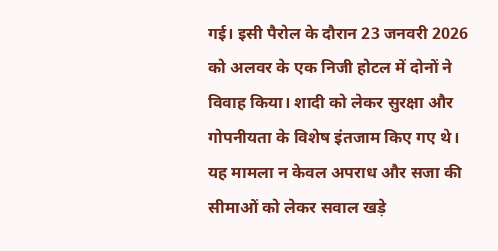गई। इसी पैरोल के दौरान 23 जनवरी 2026 को अलवर के एक निजी होटल में दोनों ने विवाह किया। शादी को लेकर सुरक्षा और गोपनीयता के विशेष इंतजाम किए गए थे।
यह मामला न केवल अपराध और सजा की सीमाओं को लेकर सवाल खड़े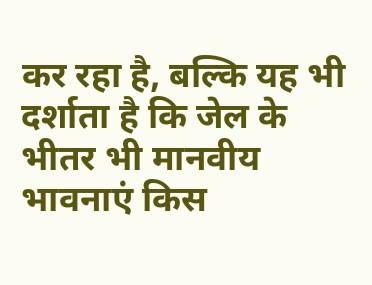कर रहा है, बल्कि यह भी दर्शाता है कि जेल के भीतर भी मानवीय भावनाएं किस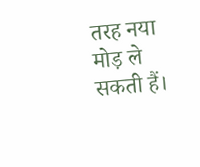तरह नया मोड़ ले सकती हैं।